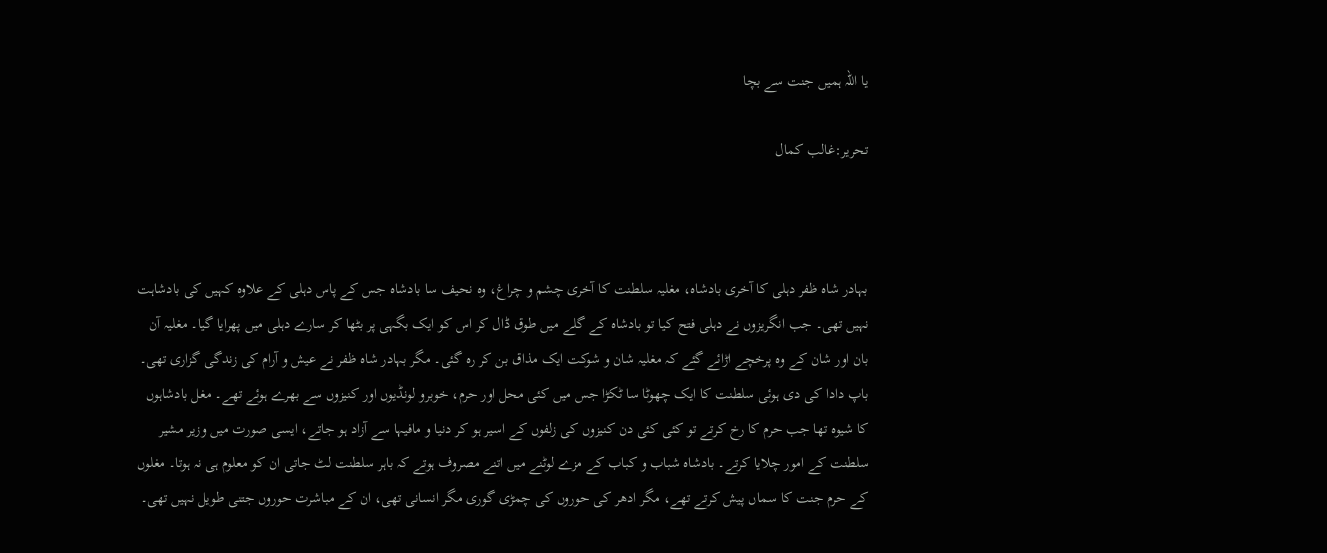یا اللہ ہمیں جنت سے بچا

تحریر:غالب کمال



بہادر شاہ ظفر دہلی کا آخری بادشاہ، مغلیہ سلطنت کا آخری چشم و چراغ، وہ نحیف سا بادشاہ جس کے پاس دہلی کے علاوہ کہیں کی بادشاہت نہیں تھی۔ جب انگریزوں نے دہلی فتح کیا تو بادشاہ کے گلے میں طوق ڈال کر اس کو ایک بگہی پر بٹھا کر سارے دہلی میں پھرایا گیا۔ مغلیہ آن بان اور شان کے وہ پرخچے اڑائے گئے کہ مغلیہ شان و شوکت ایک مذاق بن کر رہ گئی۔ مگر بہادر شاہ ظفر نے عیش و آرام کی زندگی گزاری تھی۔ باپ دادا کی دی ہوئی سلطنت کا ایک چھوٹا سا ٹکڑا جس میں کئی محل اور حرم، خوبرو لونڈیوں اور کنیزوں سے بھرے ہوئے تھے۔ مغل بادشاہوں کا شیوہ تھا جب حرم کا رخ کرتے تو کئی کئی دن کنیزوں کی زلفوں کے اسیر ہو کر دنیا و مافیہا سے آزاد ہو جاتے، ایسی صورت میں وزیر مشیر سلطنت کے امور چلایا کرتے۔ بادشاہ شباب و کباب کے مزے لوٹنے میں اتنے مصروف ہوتے کہ باہر سلطنت لٹ جاتی ان کو معلوم ہی نہ ہوتا۔ مغلوں کے حرم جنت کا سماں پیش کرتے تھے، مگر ادھر کی حوروں کی چمڑی گوری مگر انسانی تھی، ان کے مباشرت حوروں جتنی طویل نہیں تھی۔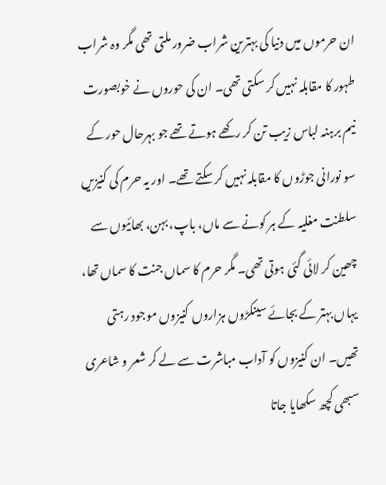ان حرموں میں دنیا کی بہترین شراب ضرور ملتی تھی مگر وہ شراب طہور کا مقابلہ نہیں کر سکتی تھی۔ ان کی حوروں نے خوبصورت نیم برہنہ لباس زیب تن کر رکھے ہوتے تھے جو بہرحال حور کے سو نورانی جوڑوں کا مقابلہ نہیں کر سکتے تھے۔ اور یہ حرم کی کنیزیں سلطنت مغلیہ کے ہر کونے سے ماں، باپ، بہن، بھائیوں سے چھین کر لائی گئی ہوتی تھی۔ مگر حرم کا سماں جنت کا سماں تھا، یہاں بہتر کے بجائے سینکڑوں ہزاروں کنیزوں موجود رہتی تھیں۔ ان کنیزوں کو آداب مباشرت سے لے کر شعر و شاعری سبھی کچھ سکھایا جاتا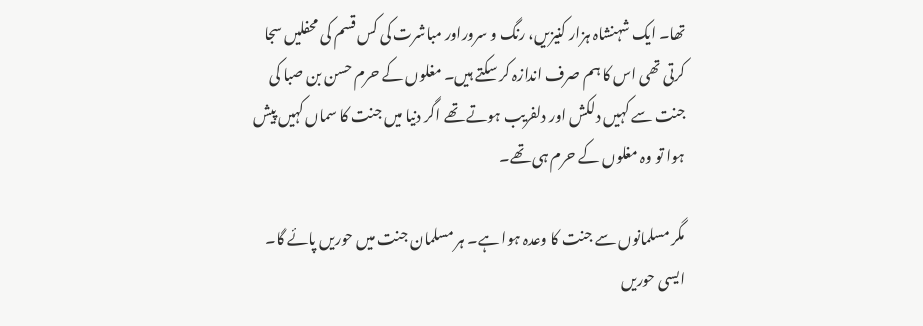تھا۔ ایک شہنشاہ ہزار کنیزیں، رنگ و سروراور مباشرت کی کس قسم کی محفلیں سجا کرتی تھی اس کا ہم صرف اندازہ کر سکتے ہیں۔ مغلوں کے حرم حسن بن صبا کی جنت سے کہیں دلکش اور دلفریب ہوتے تھے اگر دنیا میں جنت کا سماں کہیں پیش ہوا تو وہ مغلوں کے حرم ہی تھے۔

مگر مسلمانوں سے جنت کا وعدہ ہوا ہے۔ ہر مسلمان جنت میں حوریں پائے گا۔ ایسی حوریں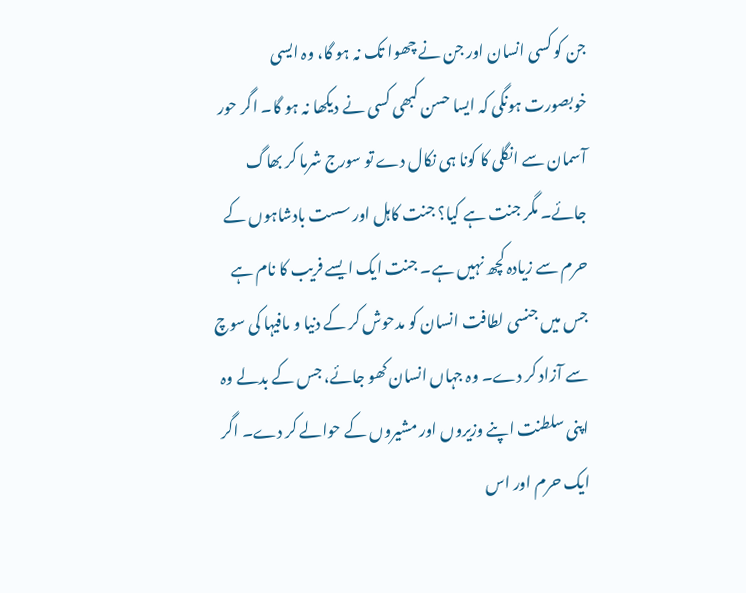جن کو کسی انسان اور جن نے چھوا تک نہ ہو گا، وہ ایسی خوبصورت ہونگی کہ ایسا حسن کبھی کسی نے دیکھا نہ ہو گا۔ اگر حور آسمان سے انگلی کا کونا ہی نکال دے تو سورج شرما کر بھاگ جائے۔ مگر جنت ہے کیا؟ جنت کاہل اور سست بادشاہوں کے حرم سے زیادہ کچھ نہیں ہے۔ جنت ایک ایسے فریب کا نام ہے جس میں جنسی لطافت انسان کو مدحوش کر کے دنیا و مافیہا کی سوچ سے آزاد کر دے۔ وہ جہاں انسان کھو جائے، جس کے بدلے وہ اپنی سلطنت اپنے وزیروں اور مشیروں کے حوالے کر دے۔ اگر ایک حرم اور اس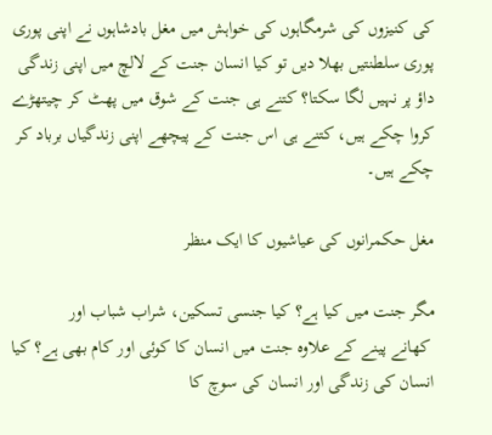کی کنیزوں کی شرمگاہوں کی خواہش میں مغل بادشاہوں نے اپنی پوری پوری سلطنتیں بھلا دیں تو کیا انسان جنت کے لالچ میں اپنی زندگی داؤ پر نہیں لگا سکتا؟ کتنے ہی جنت کے شوق میں پھٹ کر چیتھڑے کروا چکے ہیں، کتنے ہی اس جنت کے پیچھے اپنی زندگیاں برباد کر چکے ہیں۔

مغل حکمرانوں کی عیاشیوں کا ایک منظر

مگر جنت میں کیا ہے؟ کیا جنسی تسکین، شراب شباب اور
 کھانے پینے کے علاوہ جنت میں انسان کا کوئی اور کام بھی ہے؟ کیا انسان کی زندگی اور انسان کی سوچ کا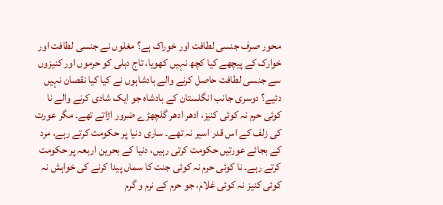محور صرف جنسی لطافت اور خوراک ہے؟ مغلوں نے جنسی لطافت اور خوارک کے پیچھے کیا کچھ نہیں کھویا، تاج دہلی کو حرموں اور کنیزوں سے جنسی لطافت حاصل کرنے والے بادشاہوں نے کیا کیا نقصان نہیں دئیے؟ دوسری جانب انگلستان کے بادشاہ جو ایک شادی کرنے والے نا کوئی حرم نہ کوئی کنیز، ادھر ادھر گلچھڑے ضرور اڑاتے تھے۔ مگر عورت کی زلف کے اس قدر اسیر نہ تھے۔ ساری دنیا پر حکومت کرتے رہے، مرد کے بجائے عورتیں حکومت کرتی رہیں، دنیا کے بحرین اربعہ پر حکومت کرتے رہے۔ نا کوئی حرم نہ کوئی جنت کا سماں پیدا کرنے کی خواہش نہ کوئی کنیز نہ کوئی غلام، جو حرم کے نرم و گرم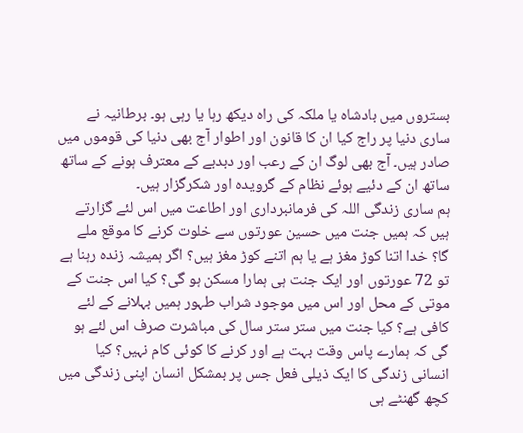بستروں میں بادشاہ یا ملکہ کی راہ دیکھ رہا یا رہی ہو۔ برطانیہ نے ساری دنیا پر راج کیا ان کا قانون اور اطوار آج بھی دنیا کی قوموں میں صادر ہیں۔ آج بھی لوگ ان کے رعب اور دبدبے کے معترف ہونے کے ساتھ ساتھ ان کے دئیے ہوئے نظام کے گرویدہ اور شکرگزار ہیں۔
ہم ساری زندگی اللہ کی فرمانبرداری اور اطاعت میں اس لئے گزارتے ہیں کہ ہمیں جنت میں حسین عورتوں سے خلوت کرنے کا موقع ملے گا؟ خدا اتنا کوڑ مغز ہے یا ہم اتنے کوڑ مغز ہیں؟ اگر ہمیشہ زندہ رہنا ہے تو 72 عورتوں اور ایک جنت ہی ہمارا مسکن ہو گی؟ کیا اس جنت کے موتی کے محل اور اس میں موجود شراب طہور ہمیں بہلانے کے لئے کافی ہے؟ کیا جنت میں ستر ستر سال کی مباشرت صرف اس لئے ہو گی کہ ہمارے پاس وقت بہت ہے اور کرنے کا کوئی کام نہیں؟ کیا انسانی زندگی کا ایک ذیلی فعل جس پر بمشکل انسان اپنی زندگی میں کچھ گھنٹے ہی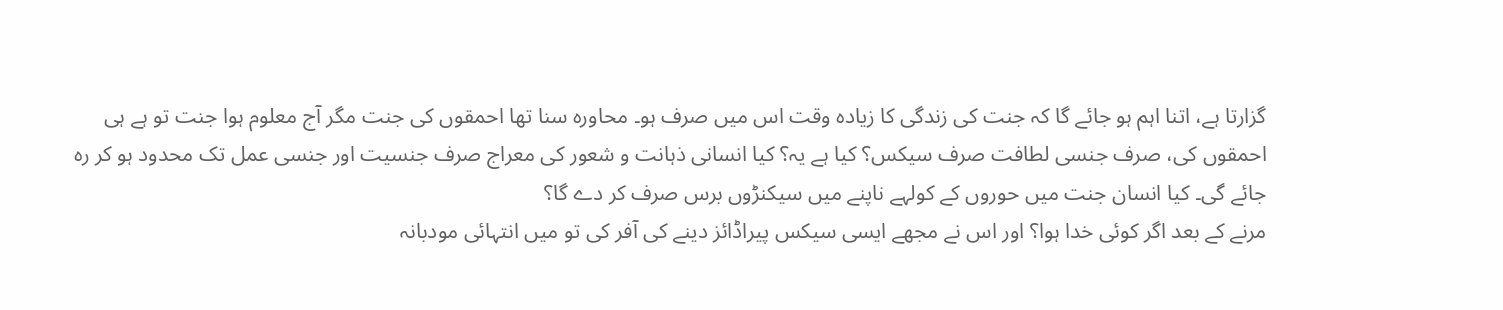گزارتا ہے، اتنا اہم ہو جائے گا کہ جنت کی زندگی کا زیادہ وقت اس میں صرف ہو۔ محاورہ سنا تھا احمقوں کی جنت مگر آج معلوم ہوا جنت تو ہے ہی احمقوں کی، صرف جنسی لطافت صرف سیکس؟ کیا ہے یہ؟ کیا انسانی ذہانت و شعور کی معراج صرف جنسیت اور جنسی عمل تک محدود ہو کر رہ جائے گی۔ کیا انسان جنت میں حوروں کے کولہے ناپنے میں سیکنڑوں برس صرف کر دے گا؟
مرنے کے بعد اگر کوئی خدا ہوا؟ اور اس نے مجھے ایسی سیکس پیراڈائز دینے کی آفر کی تو میں انتہائی مودبانہ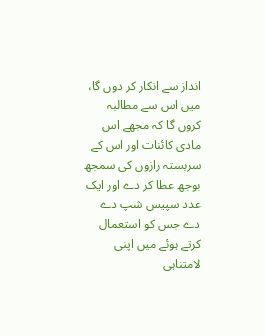انداز سے انکار کر دوں گا، میں اس سے مطالبہ کروں گا کہ مجھے اس مادی کائنات اور اس کے سربستہ رازوں کی سمجھ بوجھ عطا کر دے اور ایک عدد سپیس شپ دے دے جس کو استعمال کرتے ہوئے میں اپنی لامتناہی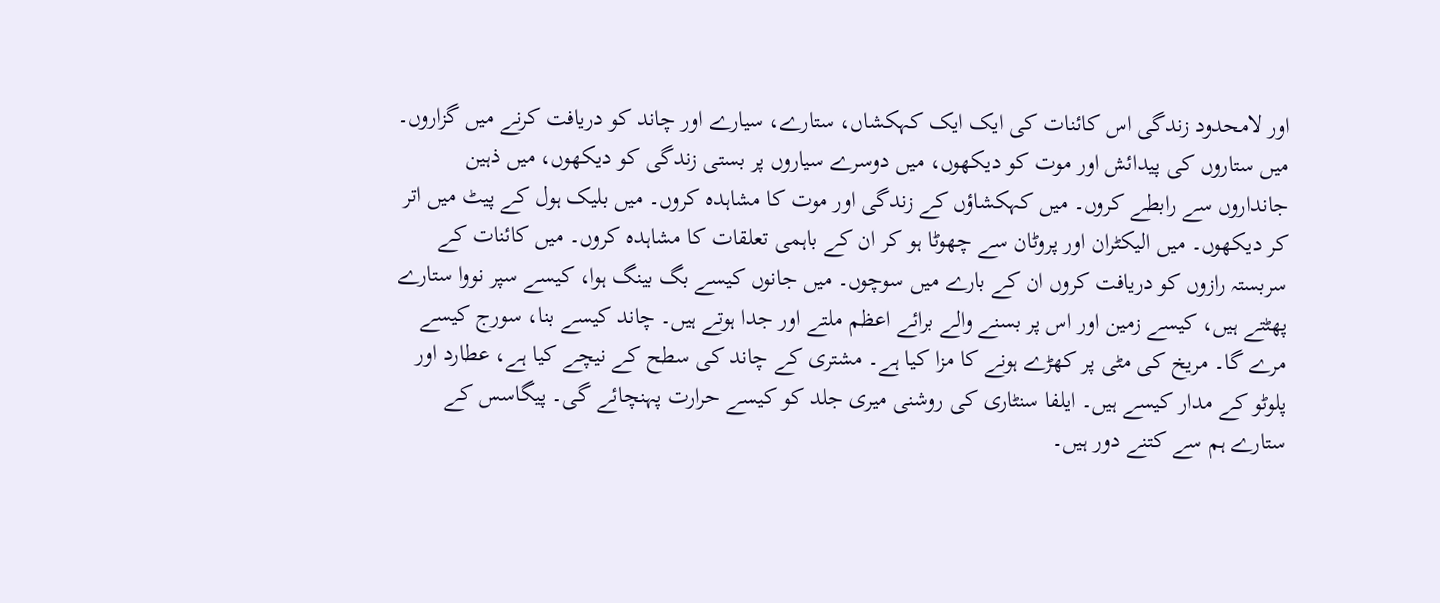اور لامحدود زندگی اس کائنات کی ایک ایک کہکشاں، ستارے، سیارے اور چاند کو دریافت کرنے میں گزاروں۔ میں ستاروں کی پیدائش اور موت کو دیکھوں، میں دوسرے سیاروں پر بستی زندگی کو دیکھوں، میں ذہین جانداروں سے رابطے کروں۔ میں کہکشاؤں کے زندگی اور موت کا مشاہدہ کروں۔ میں بلیک ہول کے پیٹ میں اتر کر دیکھوں۔ میں الیکٹران اور پروٹان سے چھوٹا ہو کر ان کے باہمی تعلقات کا مشاہدہ کروں۔ میں کائنات کے سربستہ رازوں کو دریافت کروں ان کے بارے میں سوچوں۔ میں جانوں کیسے بگ بینگ ہوا، کیسے سپر نووا ستارے پھٹتے ہیں، کیسے زمین اور اس پر بسنے والے برائے اعظم ملتے اور جدا ہوتے ہیں۔ چاند کیسے بنا، سورج کیسے مرے گا۔ مریخ کی مٹی پر کھڑے ہونے کا مزا کیا ہے۔ مشتری کے چاند کی سطح کے نیچے کیا ہے، عطارد اور پلوٹو کے مدار کیسے ہیں۔ ایلفا سنٹاری کی روشنی میری جلد کو کیسے حرارت پہنچائے گی۔ پیگاسس کے ستارے ہم سے کتنے دور ہیں۔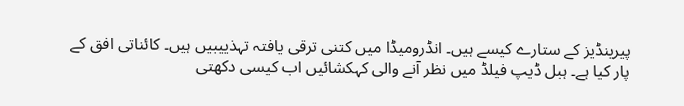پیرینڈیز کے ستارے کیسے ہیں۔ انڈرومیڈا میں کتنی ترقی یافتہ تہذییبیں ہیں۔ کائناتی افق کے پار کیا ہے۔ ہبل ڈیپ فیلڈ میں نظر آنے والی کہکشائیں اب کیسی دکھتی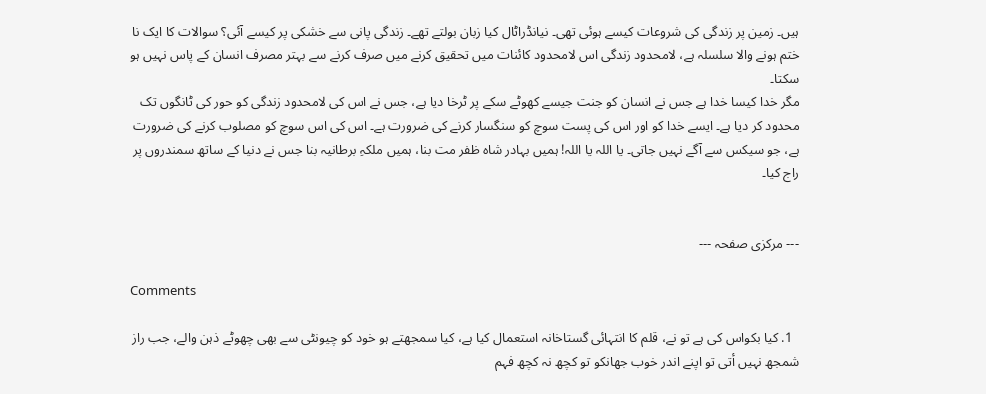ہیں۔ زمین پر زندگی کی شروعات کیسے ہوئی تھی۔ نیانڈراٹال کیا زبان بولتے تھے۔ زندگی پانی سے خشکی پر کیسے آئی؟ سوالات کا ایک نا ختم ہونے والا سلسلہ ہے، لامحدود زندگی اس لامحدود کائنات میں تحقیق کرنے میں صرف کرنے سے بہتر مصرف انسان کے پاس نہیں ہو سکتا۔
مگر خدا کیسا خدا ہے جس نے انسان کو جنت جیسے کھوٹے سکے پر ٹرخا دیا ہے، جس نے اس کی لامحدود زندگی کو حور کی ٹانگوں تک محدود کر دیا ہے۔ ایسے خدا کو اور اس کی پست سوچ کو سنگسار کرنے کی ضرورت ہے۔ اس کی اس سوچ کو مصلوب کرنے کی ضرورت ہے، جو سیکس سے آگے نہیں جاتی۔ یا اللہ یا اللہ! ہمیں بہادر شاہ ظفر مت بنا، ہمیں ملکہِ برطانیہ بنا جس نے دنیا کے ساتھ سمندروں پر راج کیا۔


--- مرکزی صفحہ ---

Comments

  1. کیا بکواس کی ہے تو نے، قلم کا انتہائی گستاخانہ استعمال کیا ہے، کیا سمجھتے ہو خود کو چیونٹی سے بھی چھوٹے ذہن والے، جب راز شمجھ نہیں أتی تو اپنے اندر خوب جھانکو تو کچھ نہ کچھ فہم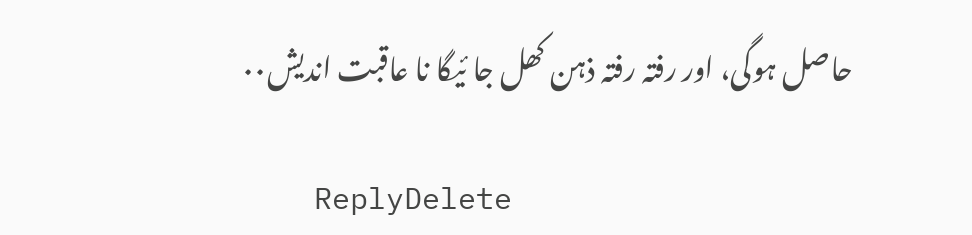حاصل ہوگی، اور رفتہ رفتہ ذہن کھل جا ئیگا نا عاقبت اندیش۰۰

    ReplyDelete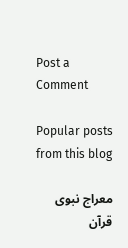Post a Comment

Popular posts from this blog

معراج نبوی قرآن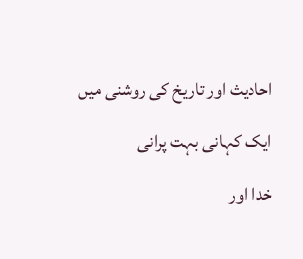احادیث اور تاریخ کی روشنی میں

ایک کہانی بہت پرانی

خدا اور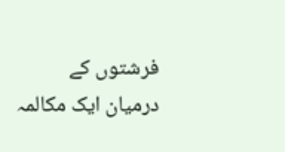فرشتوں کے درمیان ایک مکالمہ